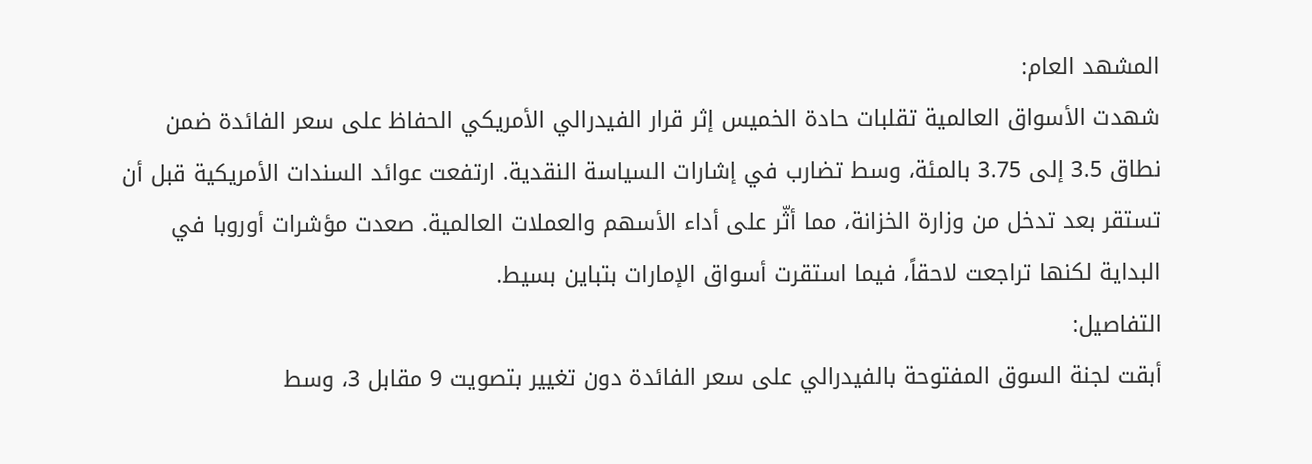المشهد العام:
شهدت الأسواق العالمية تقلبات حادة الخميس إثر قرار الفيدرالي الأمريكي الحفاظ على سعر الفائدة ضمن نطاق 3.5 إلى 3.75 بالمئة، وسط تضارب في إشارات السياسة النقدية. ارتفعت عوائد السندات الأمريكية قبل أن تستقر بعد تدخل من وزارة الخزانة، مما أثّر على أداء الأسهم والعملات العالمية. صعدت مؤشرات أوروبا في البداية لكنها تراجعت لاحقاً، فيما استقرت أسواق الإمارات بتباين بسيط.
التفاصيل:
أبقت لجنة السوق المفتوحة بالفيدرالي على سعر الفائدة دون تغيير بتصويت 9 مقابل 3، وسط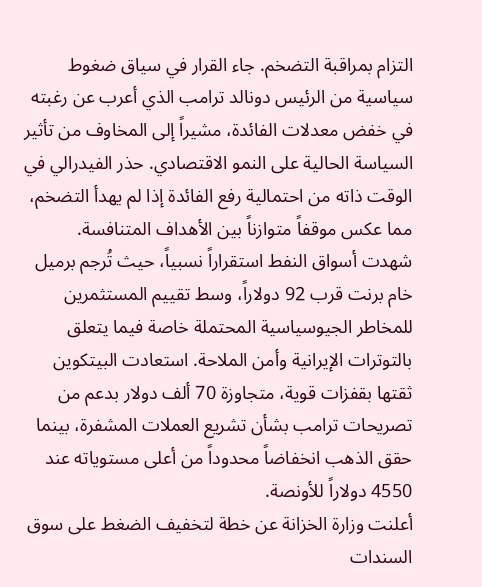التزام بمراقبة التضخم. جاء القرار في سياق ضغوط سياسية من الرئيس دونالد ترامب الذي أعرب عن رغبته في خفض معدلات الفائدة، مشيراً إلى المخاوف من تأثير السياسة الحالية على النمو الاقتصادي. حذر الفيدرالي في الوقت ذاته من احتمالية رفع الفائدة إذا لم يهدأ التضخم، مما عكس موقفاً متوازناً بين الأهداف المتنافسة.
شهدت أسواق النفط استقراراً نسبياً، حيث تُرجم برميل خام برنت قرب 92 دولاراً، وسط تقييم المستثمرين للمخاطر الجيوسياسية المحتملة خاصة فيما يتعلق بالتوترات الإيرانية وأمن الملاحة. استعادت البيتكوين ثقتها بقفزات قوية، متجاوزة 70 ألف دولار بدعم من تصريحات ترامب بشأن تشريع العملات المشفرة، بينما حقق الذهب انخفاضاً محدوداً من أعلى مستوياته عند 4550 دولاراً للأونصة.
أعلنت وزارة الخزانة عن خطة لتخفيف الضغط على سوق السندات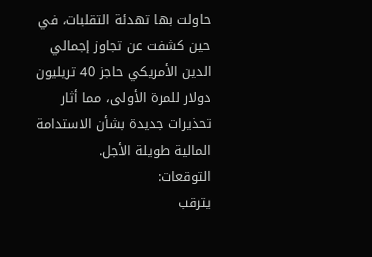حاولت بها تهدئة التقلبات، في حين كشفت عن تجاوز إجمالي الدين الأمريكي حاجز 40 تريليون دولار للمرة الأولى، مما أثار تحذيرات جديدة بشأن الاستدامة المالية طويلة الأجل.
التوقعات:
يترقب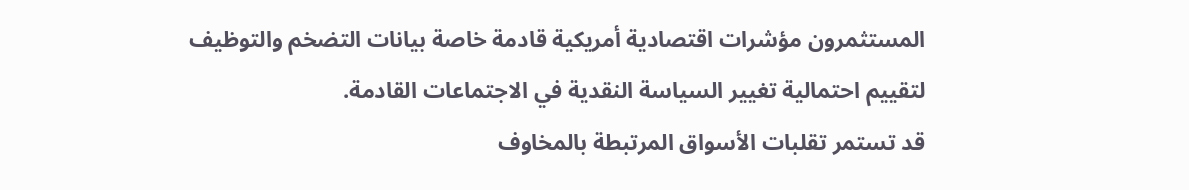المستثمرون مؤشرات اقتصادية أمريكية قادمة خاصة بيانات التضخم والتوظيف لتقييم احتمالية تغيير السياسة النقدية في الاجتماعات القادمة.
قد تستمر تقلبات الأسواق المرتبطة بالمخاوف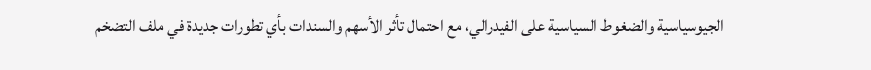الجيوسياسية والضغوط السياسية على الفيدرالي، مع احتمال تأثر الأسهم والسندات بأي تطورات جديدة في ملف التضخم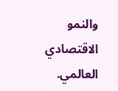والنمو الاقتصادي العالمي.